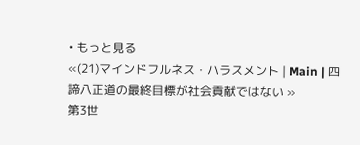• もっと見る
«(21)マインドフルネス・ハラスメント | Main | 四諦八正道の最終目標が社会貢献ではない »
第3世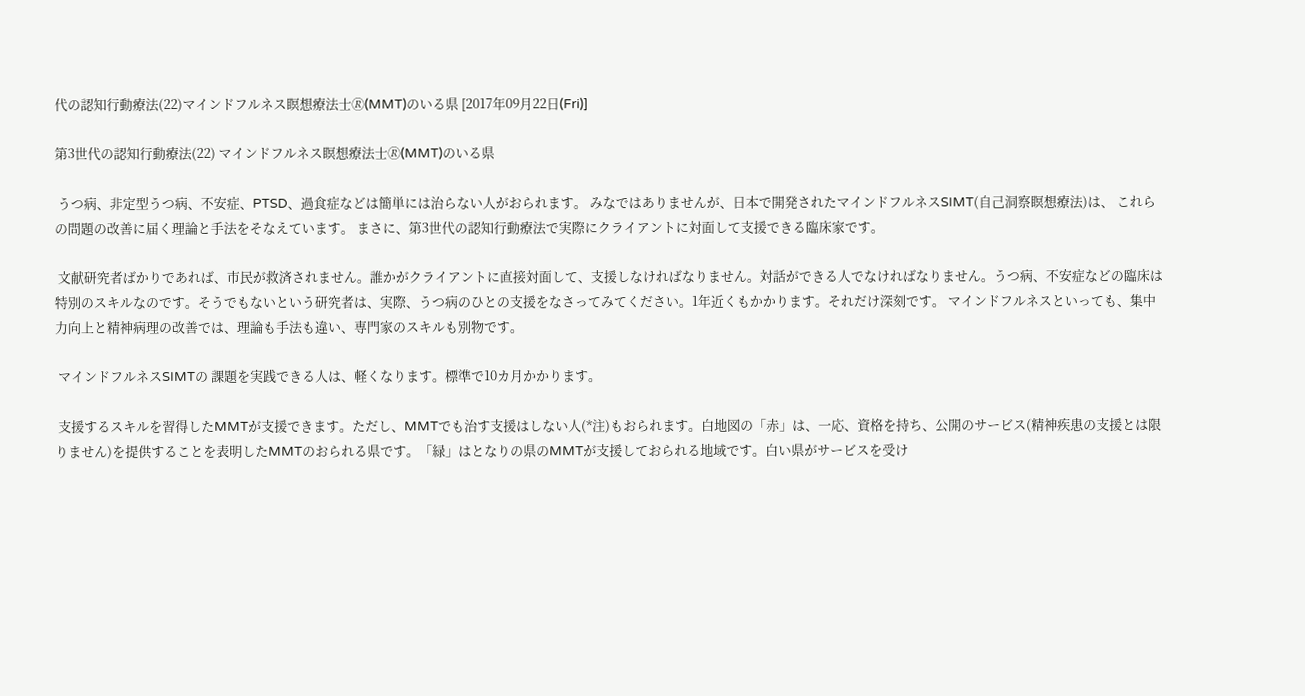代の認知行動療法(22)マインドフルネス瞑想療法士🄬(MMT)のいる県 [2017年09月22日(Fri)]

第3世代の認知行動療法(22) マインドフルネス瞑想療法士🄬(MMT)のいる県

 うつ病、非定型うつ病、不安症、PTSD、過食症などは簡単には治らない人がおられます。 みなではありませんが、日本で開発されたマインドフルネスSIMT(自己洞察瞑想療法)は、 これらの問題の改善に届く理論と手法をそなえています。 まさに、第3世代の認知行動療法で実際にクライアントに対面して支援できる臨床家です。

 文献研究者ばかりであれば、市民が救済されません。誰かがクライアントに直接対面して、支援しなければなりません。対話ができる人でなければなりません。うつ病、不安症などの臨床は特別のスキルなのです。そうでもないという研究者は、実際、うつ病のひとの支援をなさってみてください。1年近くもかかります。それだけ深刻です。 マインドフルネスといっても、集中力向上と精神病理の改善では、理論も手法も違い、専門家のスキルも別物です。

 マインドフルネスSIMTの 課題を実践できる人は、軽くなります。標準で10カ月かかります。

 支援するスキルを習得したMMTが支援できます。ただし、MMTでも治す支援はしない人(*注)もおられます。白地図の「赤」は、一応、資格を持ち、公開のサービス(精神疾患の支援とは限りません)を提供することを表明したMMTのおられる県です。「緑」はとなりの県のMMTが支援しておられる地域です。白い県がサービスを受け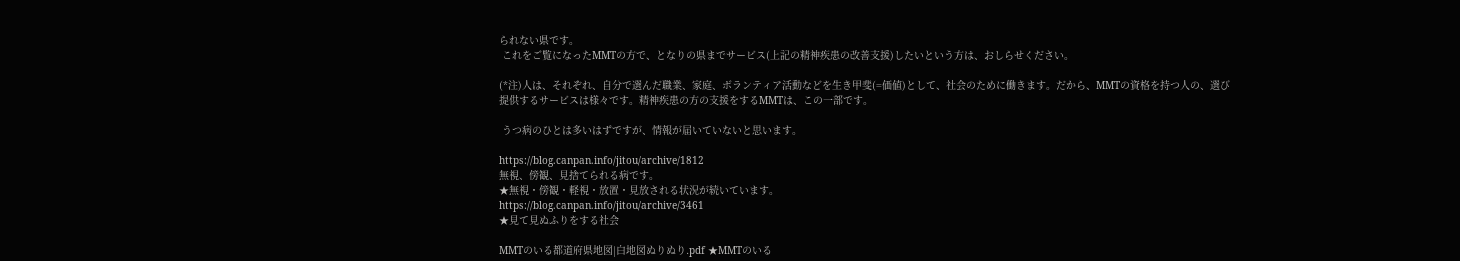られない県です。
 これをご覧になったMMTの方で、となりの県までサービス(上記の精神疾患の改善支援)したいという方は、おしらせください。

(*注)人は、それぞれ、自分で選んだ職業、家庭、ボランティア活動などを生き甲斐(=価値)として、社会のために働きます。だから、MMTの資格を持つ人の、選び提供するサービスは様々です。精神疾患の方の支援をするMMTは、この一部です。

 うつ病のひとは多いはずですが、情報が届いていないと思います。

https://blog.canpan.info/jitou/archive/1812
無視、傍観、見捨てられる病です。
★無視・傍観・軽視・放置・見放される状況が続いています。
https://blog.canpan.info/jitou/archive/3461
★見て見ぬふりをする社会

MMTのいる都道府県地図|白地図ぬりぬり.pdf ★MMTのいる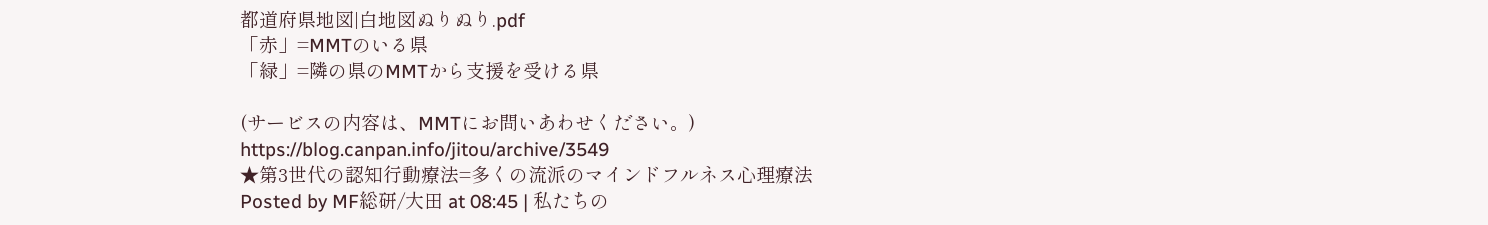都道府県地図|白地図ぬりぬり.pdf
「赤」=MMTのいる県
「緑」=隣の県のMMTから支援を受ける県

(サービスの内容は、MMTにお問いあわせください。)
https://blog.canpan.info/jitou/archive/3549
★第3世代の認知行動療法=多くの流派のマインドフルネス心理療法
Posted by MF総研/大田 at 08:45 | 私たちの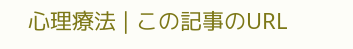心理療法 | この記事のURL